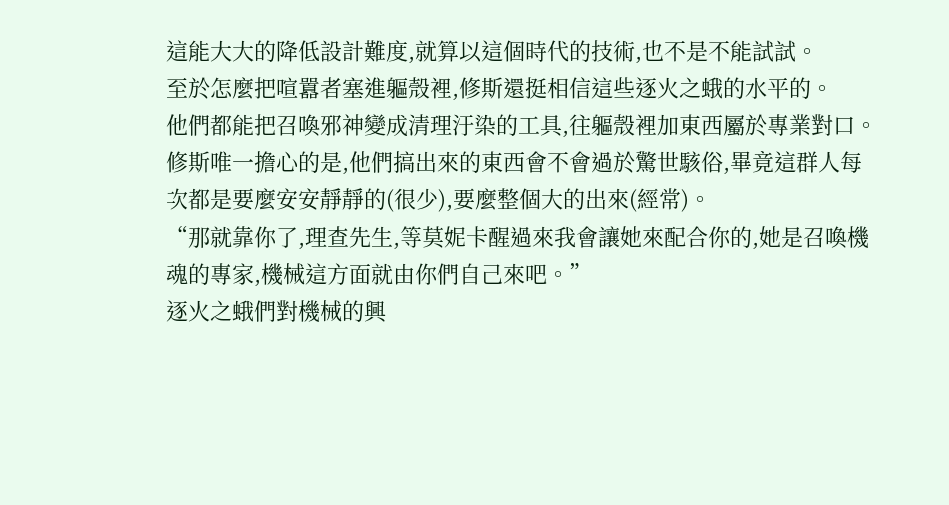這能大大的降低設計難度,就算以這個時代的技術,也不是不能試試。
至於怎麼把喧囂者塞進軀殼裡,修斯還挺相信這些逐火之蛾的水平的。
他們都能把召喚邪神變成清理汙染的工具,往軀殼裡加東西屬於專業對口。
修斯唯一擔心的是,他們搞出來的東西會不會過於驚世駭俗,畢竟這群人每次都是要麼安安靜靜的(很少),要麼整個大的出來(經常)。
“那就靠你了,理查先生,等莫妮卡醒過來我會讓她來配合你的,她是召喚機魂的專家,機械這方面就由你們自己來吧。”
逐火之蛾們對機械的興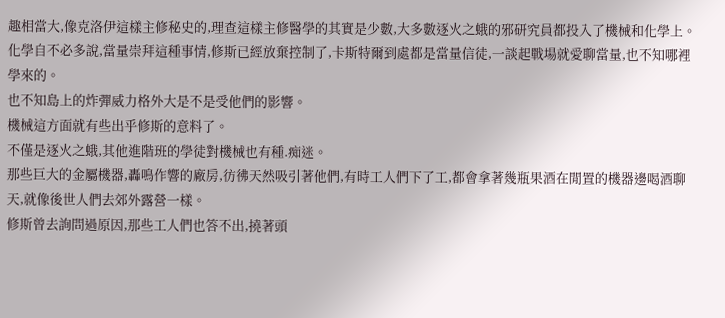趣相當大,像克洛伊這樣主修秘史的,理查這樣主修醫學的其實是少數,大多數逐火之蛾的邪研究員都投入了機械和化學上。
化學自不必多說,當量崇拜這種事情,修斯已經放棄控制了,卡斯特爾到處都是當量信徒,一談起戰場就愛聊當量,也不知哪裡學來的。
也不知島上的炸彈威力格外大是不是受他們的影響。
機械這方面就有些出乎修斯的意料了。
不僅是逐火之蛾,其他進階班的學徒對機械也有種.痴迷。
那些巨大的金屬機器,轟鳴作響的廠房,彷彿天然吸引著他們,有時工人們下了工,都會拿著幾瓶果酒在閒置的機器邊喝酒聊天,就像後世人們去郊外露營一樣。
修斯曾去詢問過原因,那些工人們也答不出,撓著頭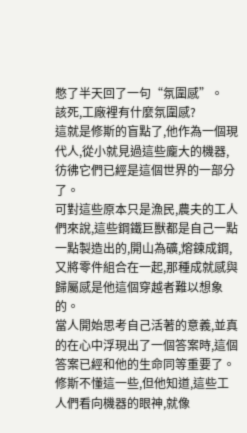憋了半天回了一句“氛圍感”。
該死,工廠裡有什麼氛圍感?
這就是修斯的盲點了,他作為一個現代人,從小就見過這些龐大的機器,彷彿它們已經是這個世界的一部分了。
可對這些原本只是漁民,農夫的工人們來說,這些鋼鐵巨獸都是自己一點一點製造出的,開山為礦,熔鍊成鋼,又將零件組合在一起,那種成就感與歸屬感是他這個穿越者難以想象的。
當人開始思考自己活著的意義,並真的在心中浮現出了一個答案時,這個答案已經和他的生命同等重要了。
修斯不懂這一些,但他知道,這些工人們看向機器的眼神,就像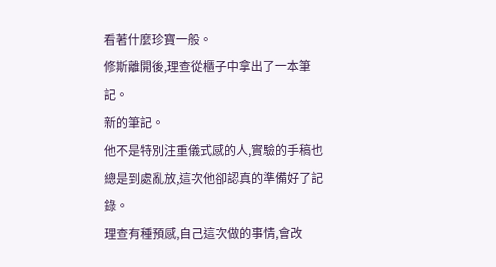看著什麼珍寶一般。
修斯離開後,理查從櫃子中拿出了一本筆記。
新的筆記。
他不是特別注重儀式感的人,實驗的手稿也總是到處亂放,這次他卻認真的準備好了記錄。
理查有種預感,自己這次做的事情,會改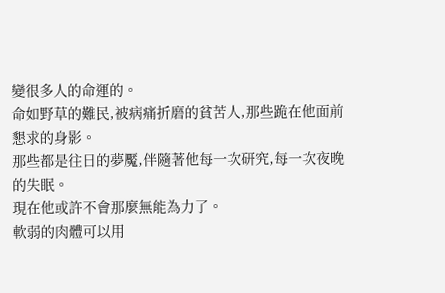變很多人的命運的。
命如野草的難民,被病痛折磨的貧苦人,那些跪在他面前懇求的身影。
那些都是往日的夢魘,伴隨著他每一次研究,每一次夜晚的失眠。
現在他或許不會那麼無能為力了。
軟弱的肉體可以用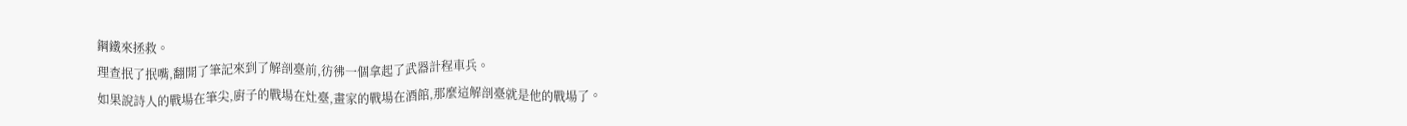鋼鐵來拯救。
理查抿了抿嘴,翻開了筆記來到了解剖臺前,彷彿一個拿起了武器計程車兵。
如果說詩人的戰場在筆尖,廚子的戰場在灶臺,畫家的戰場在酒館,那麼這解剖臺就是他的戰場了。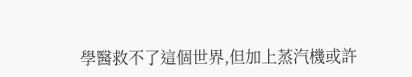學醫救不了這個世界,但加上蒸汽機或許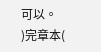可以。
)完章本(